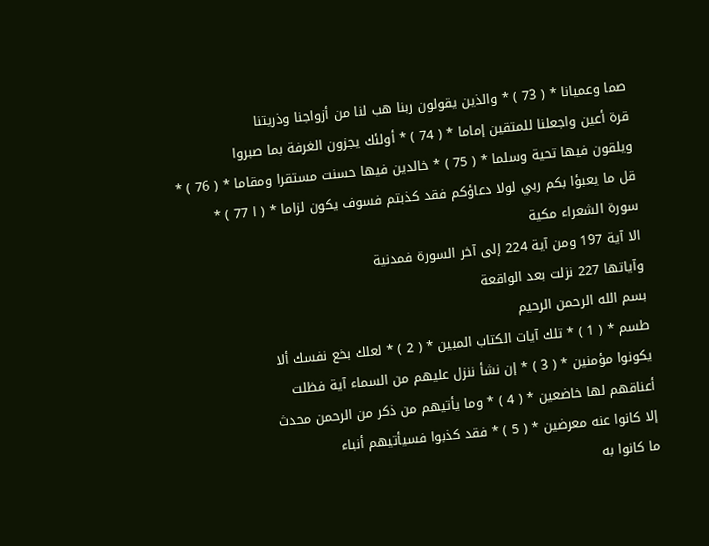صما وعميانا * ( 73 ) * والذين يقولون ربنا هب لنا من أزواجنا وذريتنا
قرة أعين واجعلنا للمتقين إماما * ( 74 ) * أولئك يجزون الغرفة بما صبروا
ويلقون فيها تحية وسلما * ( 75 ) * خالدين فيها حسنت مستقرا ومقاما * ( 76 ) *
قل ما يعبؤا بكم ربي لولا دعاؤكم فقد كذبتم فسوف يكون لزاما * ( ا 77 ) *
سورة الشعراء مكية
الا آية 197 ومن آية 224 إلى آخر السورة فمدنية
وآياتها 227 نزلت بعد الواقعة
بسم الله الرحمن الرحيم
طسم * ( 1 ) * تلك آيات الكتاب المبين * ( 2 ) * لعلك بخع نفسك ألا
يكونوا مؤمنين * ( 3 ) * إن نشأ ننزل عليهم من السماء آية فظلت
أعناقهم لها خاضعين * ( 4 ) * وما يأتيهم من ذكر من الرحمن محدث
إلا كانوا عنه معرضين * ( 5 ) * فقد كذبوا فسيأتيهم أنباء
ما كانوا به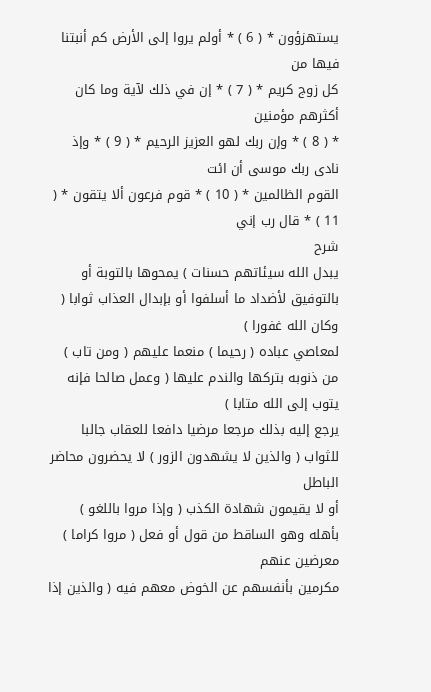يستهزؤون * ( 6 ) * أولم يروا إلى الأرض كم أنبتنا فيها من
كل زوج كريم * ( 7 ) * إن في ذلك لآية وما كان أكثرهم مؤمنين
* ( 8 ) * وإن ربك لهو العزيز الرحيم * ( 9 ) * وإذ نادى ربك موسى أن ائت
القوم الظالمين * ( 10 ) * قوم فرعون ألا يتقون * ( 11 ) * قال رب إني
شرح
يبدل الله سيئاتهم حسنات ) يمحوها بالتوبة أو بالتوفيق لأضداد ما أسلفوا أو بإبدال العذاب ثوابا ( وكان الله غفورا )
لمعاصي عباده ( رحيما ) منعما عليهم ( ومن تاب ) من ذنوبه بتركها والندم عليها ( وعمل صالحا فإنه يتوب إلى الله متابا )
يرجع إليه بذلك مرجعا مرضيا دافعا للعقاب جالبا للثواب ( والذين لا يشهدون الزور ) لا يحضرون محاضر الباطل
أو لا يقيمون شهادة الكذب ( وإذا مروا باللغو ) بأهله وهو الساقط من قول أو فعل ( مروا كراما ) معرضين عنهم
مكرمين بأنفسهم عن الخوض معهم فيه ( والذين إذا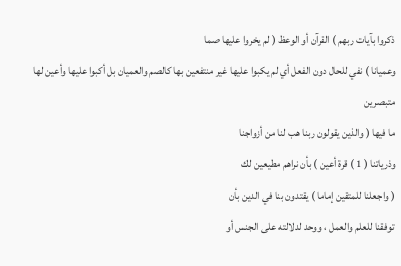ذكروا بآيات ربهم ) القرآن أو الوعظ ( لم يخروا عليها صما
وعميانا ) نفي للحال دون الفعل أي لم يكبوا عليها غير منتفعين بها كالصم والعميان بل أكبوا عليها وأعين لها متبصرين
ما فيها ( والذين يقولون ربنا هب لنا من أزواجنا
وذرياتنا ( 1 ) قرة أعين ) بأن نراهم مطيعين لك
( واجعلنا للمتقين إماما ) يقتدون بنا في الدين بأن
توفقنا للعلم والعمل ، ووحد لدلالته على الجنس أو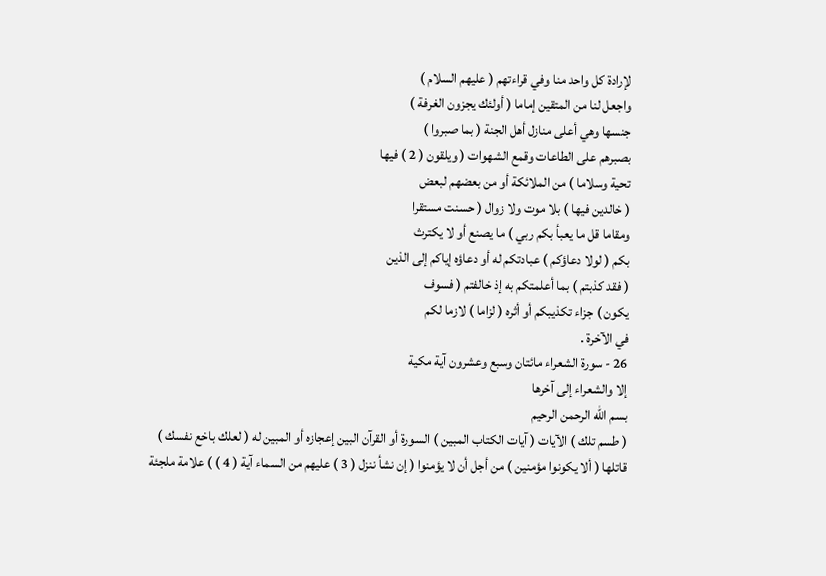لإرادة كل واحد منا وفي قراءتهم ( عليهم السلام )
واجعل لنا من المتقين إماما ( أولئك يجزون الغرفة )
جنسها وهي أعلى منازل أهل الجنة ( بما صبروا )
بصبرهم على الطاعات وقمع الشهوات ( ويلقون ( 2 ) فيها
تحية وسلاما ) من الملائكة أو من بعضهم لبعض
( خالدين فيها ) بلا موت ولا زوال ( حسنت مستقرا
ومقاما قل ما يعبأ بكم ربي ) ما يصنع أو لا يكترث
بكم ( لولا دعاؤكم ) عبادتكم له أو دعاؤه إياكم إلى الذين
( فقد كذبتم ) بما أعلمتكم به إذ خالفتم ( فسوف
يكون ) جزاء تكذيبكم أو أثره ( لزاما ) لازما لكم
في الآخرة .
26 - سورة الشعراء مائتان وسبع وعشرون آية مكية
إلا والشعراء إلى آخرها
بسم الله الرحمن الرحيم
( طسم تلك ) الآيات ( آيات الكتاب المبين ) السورة أو القرآن البين إعجازه أو المبين له ( لعلك باخع نفسك )
قاتلها ( ألا يكونوا مؤمنين ) من أجل أن لا يؤمنوا ( إن نشأ ننزل ( 3 ) عليهم من السماء آية ( 4 ) ) علامة ملجئة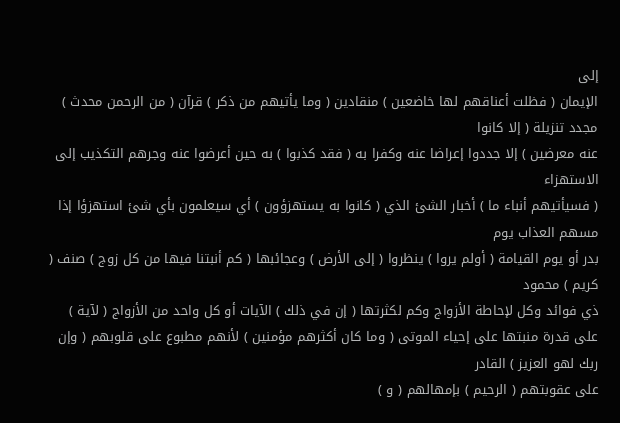إلى
الإيمان ( فظلت أعناقهم لها خاضعين ) منقادين ( وما يأتيهم من ذكر ) قرآن ( من الرحمن محدث ) مجدد تنزيلة ( إلا كانوا
عنه معرضين ) إلا جددوا إعراضا عنه وكفرا به ( فقد كذبوا ) به حين أعرضوا عنه وجرهم التكذيب إلى الاستهزاء
( فسيأتيهم أنباء ما ) أخبار الشئ الذي ( كانوا به يستهزؤون ) أي سيعلمون بأي شئ استهزؤا إذا مسهم العذاب يوم
بدر أو يوم القيامة ( أولم يروا ) ينظروا ( إلى الأرض ) وعجائبها ( كم أنبتنا فيها من كل زوج ) صنف ( كريم ) محمود
ذي فوائد وكل لإحاطة الأزواج وكم لكثرتها ( إن في ذلك ) الآيات أو كل واحد من الأزواج ( لآية )
على قدرة منبتها على إحياء الموتى ( وما كان أكثرهم مؤمنين ) لأنهم مطبوع على قلوبهم ( وإن ربك لهو العزيز ) القادر
على عقوبتهم ( الرحيم ) بإمهالهم ( و )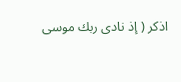اذكر ( إذ نادى ربك موسى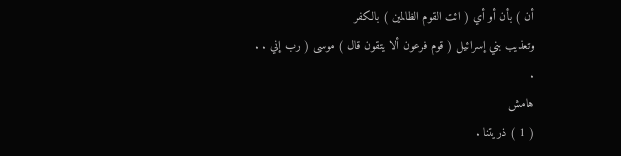أن ) بأن أو أي ( ائت القوم الظالمين ) بالكفر
وتعذيب بني إسرائيل ( قوم فرعون ألا يتقون قال ) موسى ( رب إني . . .
هامش
( 1 ) ذريتنا .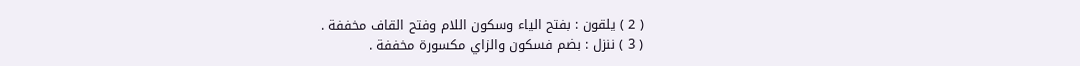( 2 ) يلقون : بفتح الياء وسكون اللام وفتح القاف مخففة .
( 3 ) ننزل : بضم فسكون والزاي مكسورة مخففة .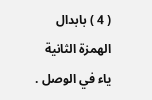( 4 ) بابدال الهمزة الثانية ياء في الوصل .